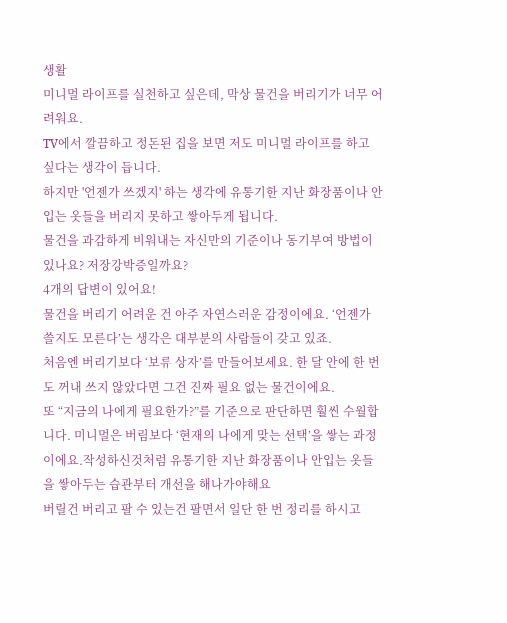생활
미니멀 라이프를 실천하고 싶은데, 막상 물건을 버리기가 너무 어려워요.
TV에서 깔끔하고 정돈된 집을 보면 저도 미니멀 라이프를 하고 싶다는 생각이 듭니다.
하지만 '언젠가 쓰겠지' 하는 생각에 유통기한 지난 화장품이나 안 입는 옷들을 버리지 못하고 쌓아두게 됩니다.
물건을 과감하게 비워내는 자신만의 기준이나 동기부여 방법이 있나요? 저장강박증일까요?
4개의 답변이 있어요!
물건을 버리기 어려운 건 아주 자연스러운 감정이에요. ‘언젠가 쓸지도 모른다’는 생각은 대부분의 사람들이 갖고 있죠.
처음엔 버리기보다 ‘보류 상자’를 만들어보세요. 한 달 안에 한 번도 꺼내 쓰지 않았다면 그건 진짜 필요 없는 물건이에요.
또 “지금의 나에게 필요한가?”를 기준으로 판단하면 훨씬 수월합니다. 미니멀은 버림보다 ‘현재의 나에게 맞는 선택’을 쌓는 과정이에요.작성하신것처럼 유통기한 지난 화장품이나 안입는 옷들을 쌓아두는 습관부터 개선을 해나가야해요
버릴건 버리고 팔 수 있는건 팔면서 일단 한 번 정리를 하시고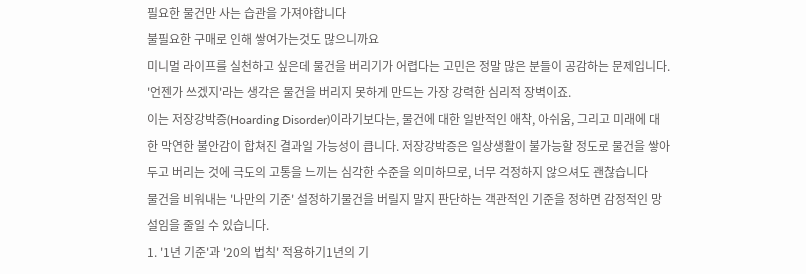필요한 물건만 사는 습관을 가져야합니다
불필요한 구매로 인해 쌓여가는것도 많으니까요
미니멀 라이프를 실천하고 싶은데 물건을 버리기가 어렵다는 고민은 정말 많은 분들이 공감하는 문제입니다. '언젠가 쓰겠지'라는 생각은 물건을 버리지 못하게 만드는 가장 강력한 심리적 장벽이죠.
이는 저장강박증(Hoarding Disorder)이라기보다는, 물건에 대한 일반적인 애착, 아쉬움, 그리고 미래에 대한 막연한 불안감이 합쳐진 결과일 가능성이 큽니다. 저장강박증은 일상생활이 불가능할 정도로 물건을 쌓아두고 버리는 것에 극도의 고통을 느끼는 심각한 수준을 의미하므로, 너무 걱정하지 않으셔도 괜찮습니다
물건을 비워내는 '나만의 기준' 설정하기물건을 버릴지 말지 판단하는 객관적인 기준을 정하면 감정적인 망설임을 줄일 수 있습니다.
1. '1년 기준'과 '20의 법칙' 적용하기1년의 기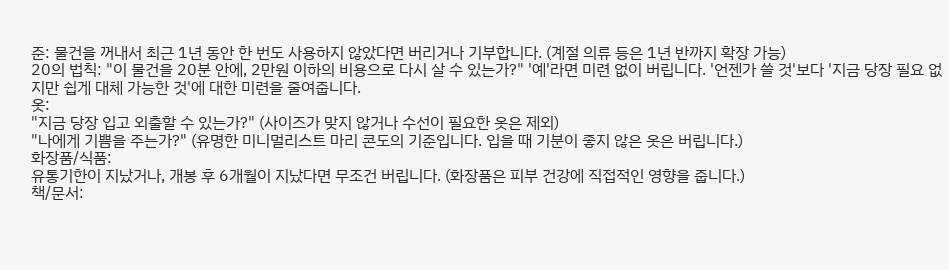준: 물건을 꺼내서 최근 1년 동안 한 번도 사용하지 않았다면 버리거나 기부합니다. (계절 의류 등은 1년 반까지 확장 가능)
20의 법칙: "이 물건을 20분 안에, 2만원 이하의 비용으로 다시 살 수 있는가?" '예'라면 미련 없이 버립니다. '언젠가 쓸 것'보다 '지금 당장 필요 없지만 쉽게 대체 가능한 것'에 대한 미련을 줄여줍니다.
옷:
"지금 당장 입고 외출할 수 있는가?" (사이즈가 맞지 않거나 수선이 필요한 옷은 제외)
"나에게 기쁨을 주는가?" (유명한 미니멀리스트 마리 콘도의 기준입니다. 입을 때 기분이 좋지 않은 옷은 버립니다.)
화장품/식품:
유통기한이 지났거나, 개봉 후 6개월이 지났다면 무조건 버립니다. (화장품은 피부 건강에 직접적인 영향을 줍니다.)
책/문서: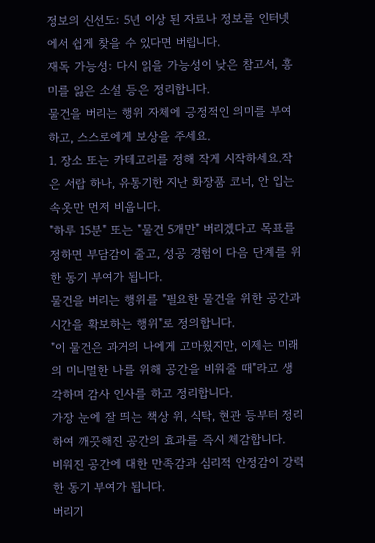정보의 신선도: 5년 이상 된 자료나 정보를 인터넷에서 쉽게 찾을 수 있다면 버립니다.
재독 가능성: 다시 읽을 가능성이 낮은 참고서, 흥미를 잃은 소설 등은 정리합니다.
물건을 버리는 행위 자체에 긍정적인 의미를 부여하고, 스스로에게 보상을 주세요.
1. 장소 또는 카테고리를 정해 작게 시작하세요.작은 서랍 하나, 유통기한 지난 화장품 코너, 안 입는 속옷만 먼저 비웁니다.
"하루 15분" 또는 "물건 5개만" 버리겠다고 목표를 정하면 부담감이 줄고, 성공 경험이 다음 단계를 위한 동기 부여가 됩니다.
물건을 버리는 행위를 "필요한 물건을 위한 공간과 시간을 확보하는 행위"로 정의합니다.
"이 물건은 과거의 나에게 고마웠지만, 이제는 미래의 미니멀한 나를 위해 공간을 비워줄 때"라고 생각하며 감사 인사를 하고 정리합니다.
가장 눈에 잘 띄는 책상 위, 식탁, 현관 등부터 정리하여 깨끗해진 공간의 효과를 즉시 체감합니다.
비워진 공간에 대한 만족감과 심리적 안정감이 강력한 동기 부여가 됩니다.
버리기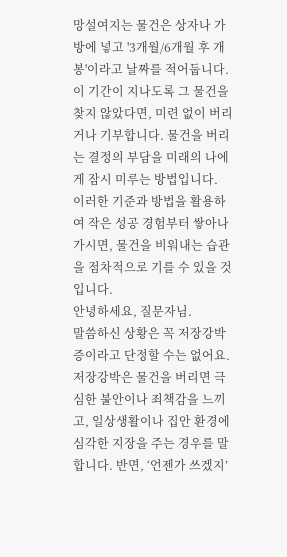망설여지는 물건은 상자나 가방에 넣고 '3개월/6개월 후 개봉'이라고 날짜를 적어둡니다.
이 기간이 지나도록 그 물건을 찾지 않았다면, 미련 없이 버리거나 기부합니다. 물건을 버리는 결정의 부담을 미래의 나에게 잠시 미루는 방법입니다.
이러한 기준과 방법을 활용하여 작은 성공 경험부터 쌓아나가시면, 물건을 비워내는 습관을 점차적으로 기를 수 있을 것입니다.
안녕하세요, 질문자님.
말씀하신 상황은 꼭 저장강박증이라고 단정할 수는 없어요. 저장강박은 물건을 버리면 극심한 불안이나 죄책감을 느끼고, 일상생활이나 집안 환경에 심각한 지장을 주는 경우를 말합니다. 반면, ‘언젠가 쓰겠지’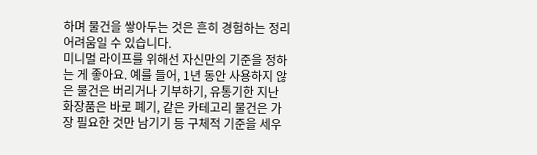하며 물건을 쌓아두는 것은 흔히 경험하는 정리 어려움일 수 있습니다.
미니멀 라이프를 위해선 자신만의 기준을 정하는 게 좋아요. 예를 들어, 1년 동안 사용하지 않은 물건은 버리거나 기부하기, 유통기한 지난 화장품은 바로 폐기, 같은 카테고리 물건은 가장 필요한 것만 남기기 등 구체적 기준을 세우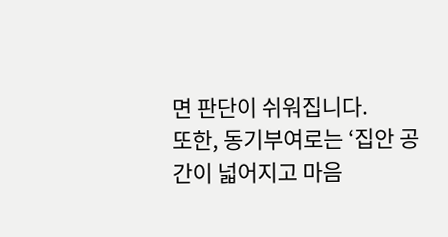면 판단이 쉬워집니다.
또한, 동기부여로는 ‘집안 공간이 넓어지고 마음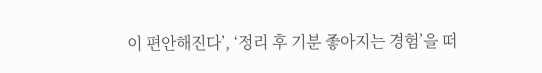이 편안해진다’, ‘정리 후 기분 좋아지는 경험’을 떠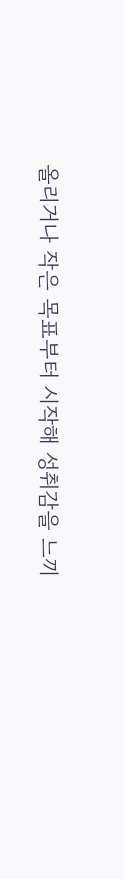올리거나 작은 목표부터 시작해 성취감을 느끼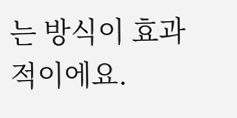는 방식이 효과적이에요.